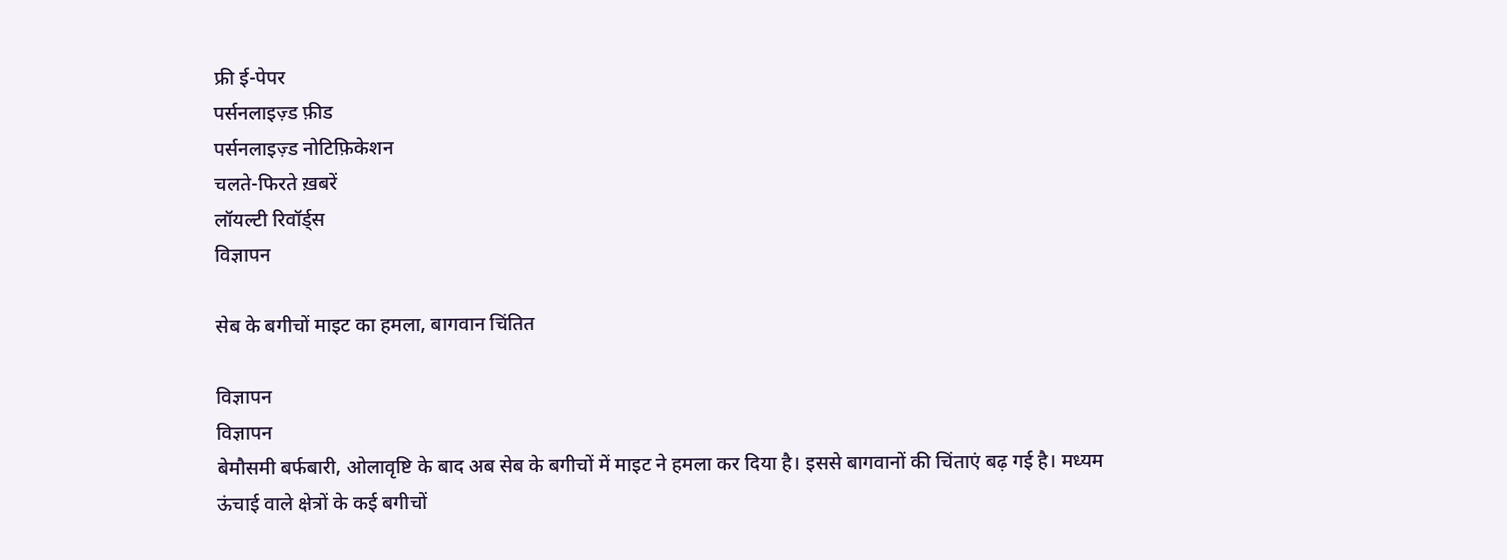फ्री ई-पेपर
पर्सनलाइज़्ड फ़ीड
पर्सनलाइज़्ड नोटिफ़िकेशन
चलते-फिरते ख़बरें
लॉयल्टी रिवॉर्ड्स
विज्ञापन

सेब के बगीचों माइट का हमला, बागवान चिंतित

विज्ञापन
विज्ञापन
बेमौसमी बर्फबारी, ओलावृष्टि के बाद अब सेब के बगीचों में माइट ने हमला कर दिया है। इससे बागवानों की चिंताएं बढ़ गई है। मध्यम ऊंचाई वाले क्षेत्रों के कई बगीचों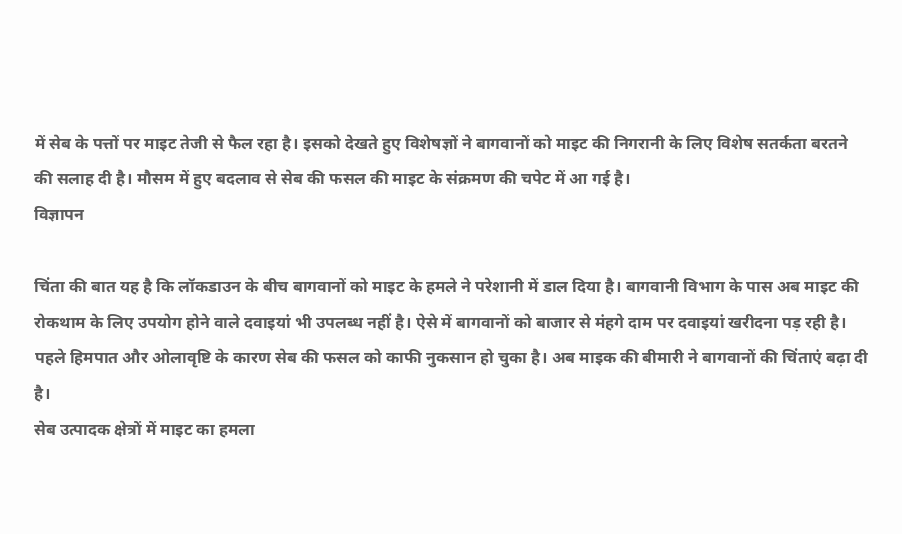में सेब के पत्तों पर माइट तेजी से फैल रहा है। इसको देखते हुए विशेषज्ञों ने बागवानों को माइट की निगरानी के लिए विशेष सतर्कता बरतने की सलाह दी है। मौसम में हुए बदलाव से सेब की फसल की माइट के संक्रमण की चपेट में आ गई है।
विज्ञापन

चिंता की बात यह है कि लॉकडाउन के बीच बागवानों को माइट के हमले ने परेशानी में डाल दिया है। बागवानी विभाग के पास अब माइट की रोकथाम के लिए उपयोग होने वाले दवाइयां भी उपलब्ध नहीं है। ऐसे में बागवानों को बाजार से मंहगे दाम पर दवाइयां खरीदना पड़ रही है। पहले हिमपात और ओलावृष्टि के कारण सेब की फसल को काफी नुकसान हो चुका है। अब माइक की बीमारी ने बागवानों की चिंताएं बढ़ा दी है।
सेब उत्पादक क्षेत्रों में माइट का हमला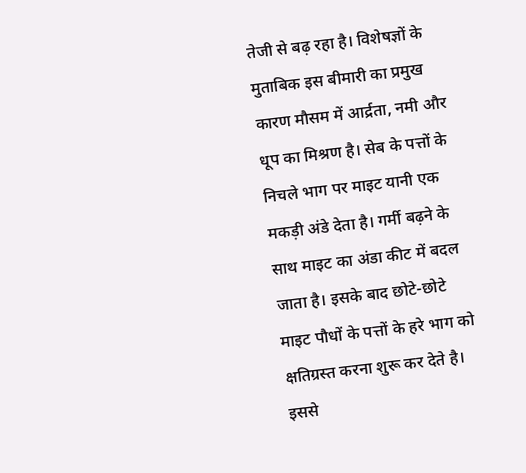तेजी से बढ़ रहा है। विशेषज्ञों के मुताबिक इस बीमारी का प्रमुख कारण मौसम में आर्द्रता, नमी और धूप का मिश्रण है। सेब के पत्तों के निचले भाग पर माइट यानी एक मकड़ी अंडे देता है। गर्मी बढ़ने के साथ माइट का अंडा कीट में बदल जाता है। इसके बाद छोटे-छोटे माइट पौधों के पत्तों के हरे भाग को क्षतिग्रस्त करना शुरू कर देते है। इससे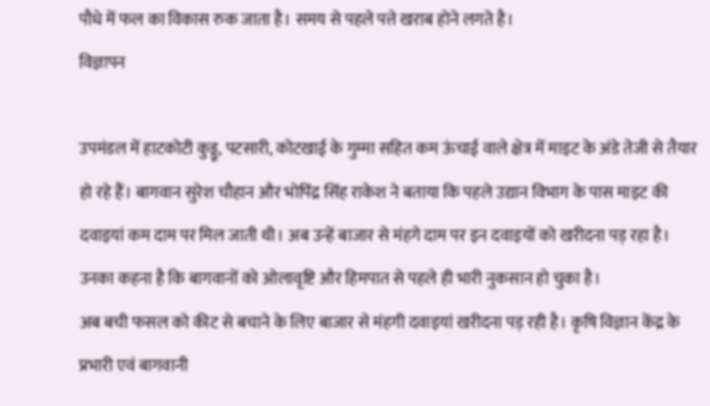पौधे में फल का विकास रुक जाता है। समय से पहले पत्ते खराब होने लगते है।
विज्ञापन

उपमंडल में हाटकोटी कुड्डू, पटसारी, कोटखाई के गुम्मा सहित कम ऊंचाई वाले क्षेत्र में माइट के अंडे तेजी से तैयार हो रहे हैं। बागवान सुरेश चौहान और भोपिंद्र सिंह राकेश ने बताया कि पहले उद्यान विभाग के पास माइट की दवाइयां कम दाम पर मिल जाती थी। अब उन्हें बाजार से मंहगे दाम पर इन दवाइयों को खरीदना पड़ रहा है। उनका कहना है कि बागवानों को ओलावृष्टि और हिमपात से पहले ही भारी नुकसान हो चुका है।
अब बची फसल को कीट से बचाने के लिए बाजार से मंहगी दवाइयां खरीदना पड़ रही है। कृषि विज्ञान केंद्र के प्रभारी एवं बागवानी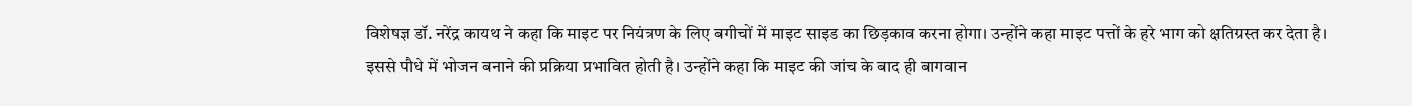विशेषज्ञ डॉ. नरेंद्र कायथ ने कहा कि माइट पर नियंत्रण के लिए बगीचों में माइट साइड का छिड़काव करना होगा। उन्होंने कहा माइट पत्तों के हरे भाग को क्षतिग्रस्त कर देता है।
इससे पौधे में भोजन बनाने की प्रक्रिया प्रभावित होती है। उन्होंने कहा कि माइट की जांच के बाद ही बागवान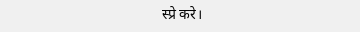स्प्रे करे।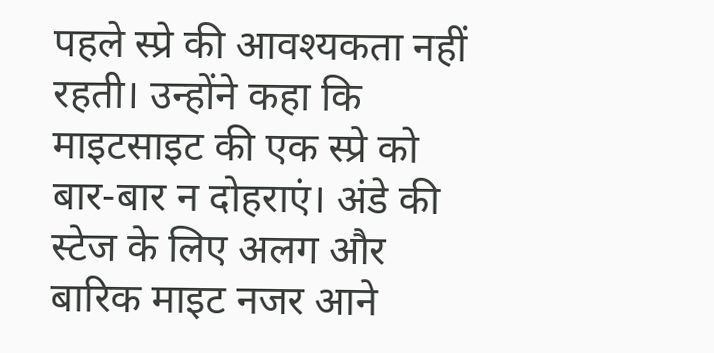पहले स्प्रे की आवश्यकता नहीं रहती। उन्होंने कहा कि माइटसाइट की एक स्प्रे को बार-बार न दोहराएं। अंडे की स्टेज के लिए अलग और बारिक माइट नजर आने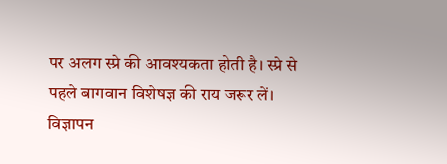पर अलग स्प्रे की आवश्यकता होती है। स्प्रे से पहले बागवान विशेषज्ञ की राय जरूर लें।
विज्ञापन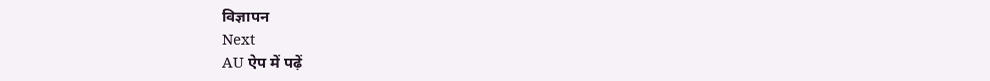विज्ञापन
Next
AU ऐप में पढ़ें